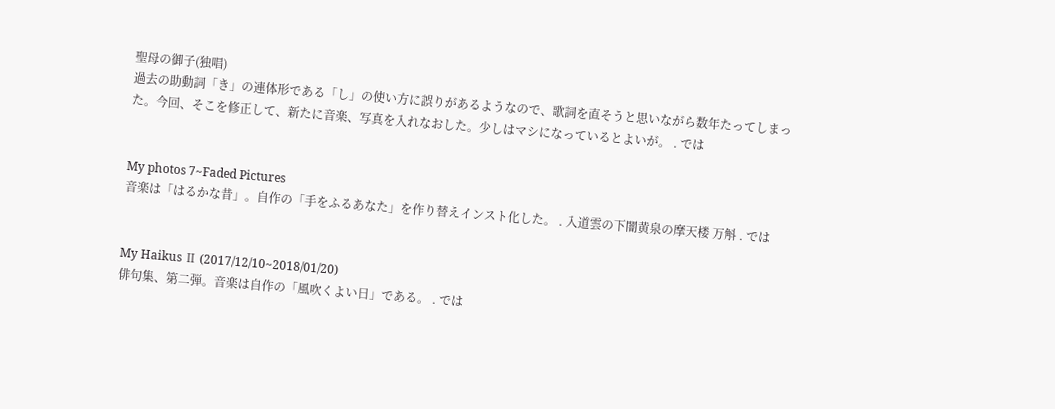聖母の御子(独唱)
過去の助動詞「き」の連体形である「し」の使い方に誤りがあるようなので、歌詞を直そうと思いながら数年たってしまった。今回、そこを修正して、新たに音楽、写真を入れなおした。少しはマシになっているとよいが。 . では


My photos 7~Faded Pictures
音楽は「はるかな昔」。自作の「手をふるあなた」を作り替えインスト化した。 . 入道雲の下闇黄泉の摩天楼 万斛 . では


My Haikus Ⅱ (2017/12/10~2018/01/20)
俳句集、第二弾。音楽は自作の「風吹くよい日」である。 . では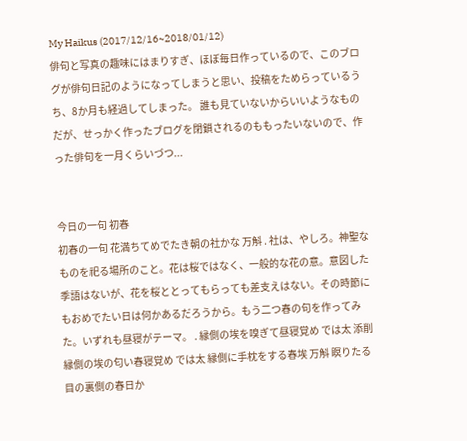My Haikus (2017/12/16~2018/01/12)
俳句と写真の趣味にはまりすぎ、ほぼ毎日作っているので、このブログが俳句日記のようになってしまうと思い、投稿をためらっているうち、8か月も経過してしまった。 誰も見ていないからいいようなものだが、せっかく作ったブログを閉鎖されるのももったいないので、作った俳句を一月くらいづつ...


今日の一句 初春
初春の一句 花満ちてめでたき朝の社かな 万斛 . 社は、やしろ。神聖なものを祀る場所のこと。花は桜ではなく、一般的な花の意。意図した季語はないが、花を桜ととってもらっても差支えはない。その時節にもおめでたい日は何かあるだろうから。もう二つ春の句を作ってみた。いずれも昼寝がテーマ。 . 縁側の埃を嗅ぎて昼寝覚め では太 添削 縁側の埃の匂い春寝覚め では太 縁側に手枕をする春埃 万斛 瞑りたる目の裏側の春日か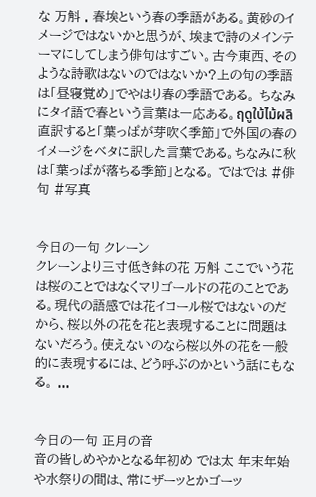な 万斛 . 春埃という春の季語がある。黄砂のイメージではないかと思うが、埃まで詩のメインテーマにしてしまう俳句はすごい。古今東西、そのような詩歌はないのではないか?上の句の季語は「昼寝覚め」でやはり春の季語である。 ちなみにタイ語で春という言葉は一応ある。ฤดูใบ้ไม้ผลิ 直訳すると「葉っぱが芽吹く季節」で外国の春のイメージをベタに訳した言葉である。ちなみに秋は「葉っぱが落ちる季節」となる。 ではでは #俳句 #写真


今日の一句 クレーン
クレーンより三寸低き鉢の花 万斛 ここでいう花は桜のことではなくマリゴールドの花のことである。現代の語感では花イコール桜ではないのだから、桜以外の花を花と表現することに問題はないだろう。使えないのなら桜以外の花を一般的に表現するには、どう呼ぶのかという話にもなる。 ...


今日の一句 正月の音
音の皆しめやかとなる年初め では太 年末年始や水祭りの間は、常にザーッとかゴーッ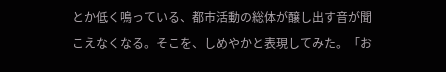とか低く鳴っている、都市活動の総体が醸し出す音が聞こえなくなる。そこを、しめやかと表現してみた。「お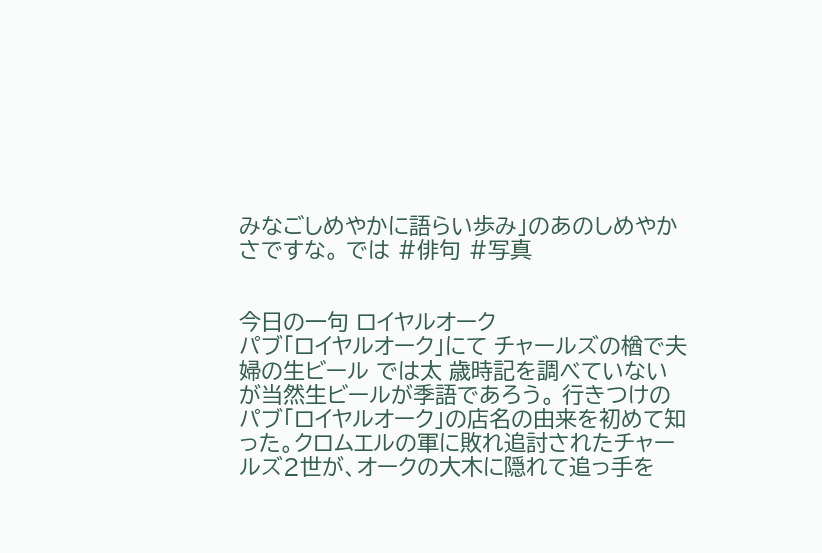みなごしめやかに語らい歩み」のあのしめやかさですな。 では #俳句 #写真


今日の一句 ロイヤルオーク
パブ「ロイヤルオーク」にて チャールズの楢で夫婦の生ビール では太 歳時記を調べていないが当然生ビールが季語であろう。 行きつけのパブ「ロイヤルオーク」の店名の由来を初めて知った。クロムエルの軍に敗れ追討されたチャールズ2世が、オークの大木に隠れて追っ手を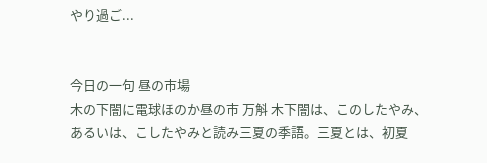やり過ご...


今日の一句 昼の市場
木の下闇に電球ほのか昼の市 万斛 木下闇は、このしたやみ、あるいは、こしたやみと読み三夏の季語。三夏とは、初夏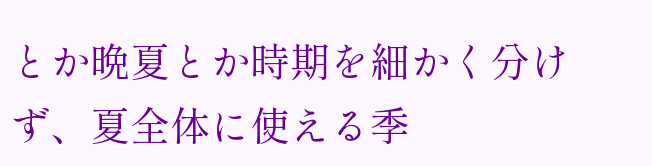とか晩夏とか時期を細かく分けず、夏全体に使える季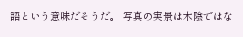語という意味だそうだ。 写真の実景は木陰ではな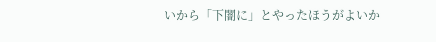いから「下闇に」とやったほうがよいか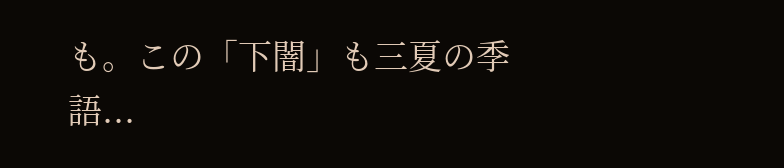も。この「下闇」も三夏の季語...